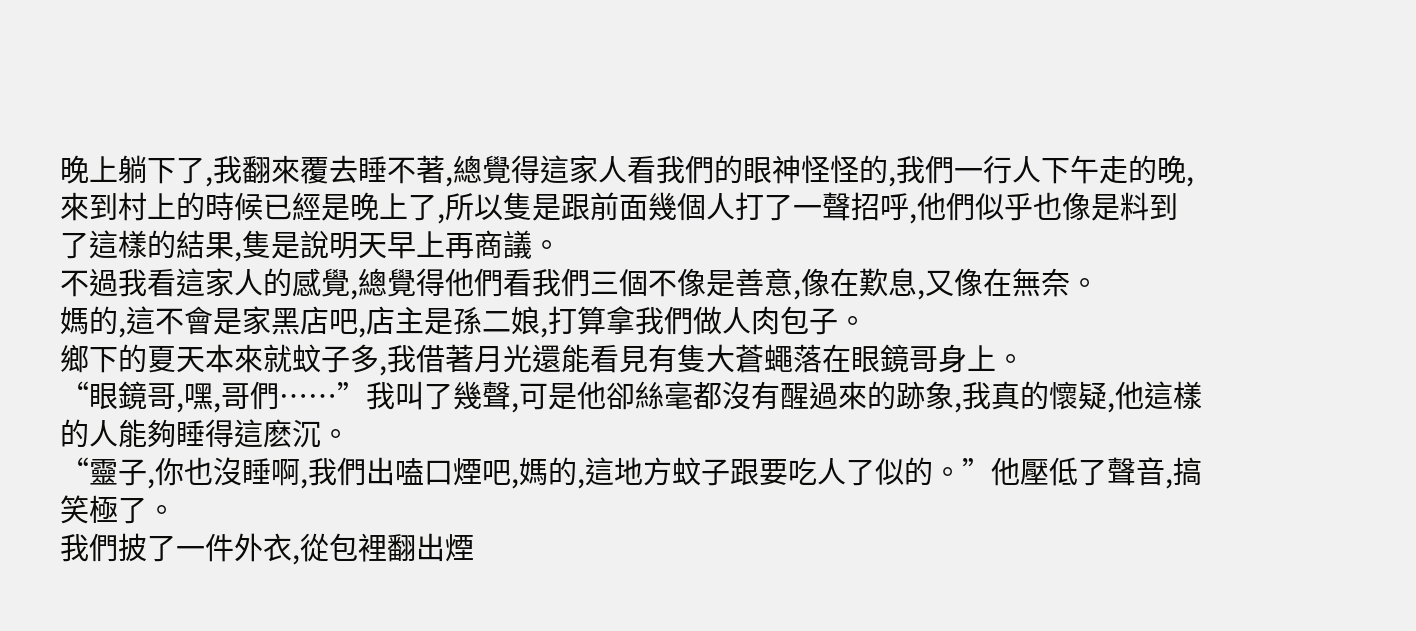晚上躺下了,我翻來覆去睡不著,總覺得這家人看我們的眼神怪怪的,我們一行人下午走的晚,來到村上的時候已經是晚上了,所以隻是跟前面幾個人打了一聲招呼,他們似乎也像是料到了這樣的結果,隻是說明天早上再商議。
不過我看這家人的感覺,總覺得他們看我們三個不像是善意,像在歎息,又像在無奈。
媽的,這不會是家黑店吧,店主是孫二娘,打算拿我們做人肉包子。
鄉下的夏天本來就蚊子多,我借著月光還能看見有隻大蒼蠅落在眼鏡哥身上。
“眼鏡哥,嘿,哥們……”我叫了幾聲,可是他卻絲毫都沒有醒過來的跡象,我真的懷疑,他這樣的人能夠睡得這麽沉。
“靈子,你也沒睡啊,我們出嗑口煙吧,媽的,這地方蚊子跟要吃人了似的。”他壓低了聲音,搞笑極了。
我們披了一件外衣,從包裡翻出煙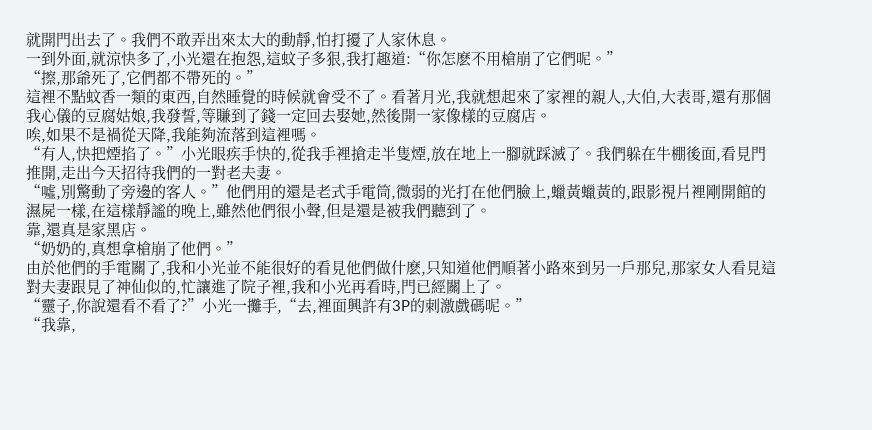就開門出去了。我們不敢弄出來太大的動靜,怕打擾了人家休息。
一到外面,就涼快多了,小光還在抱怨,這蚊子多狠,我打趣道:“你怎麽不用槍崩了它們呢。”
“擦,那爺死了,它們都不帶死的。”
這裡不點蚊香一類的東西,自然睡覺的時候就會受不了。看著月光,我就想起來了家裡的親人,大伯,大表哥,還有那個我心儀的豆腐姑娘,我發誓,等賺到了錢一定回去娶她,然後開一家像樣的豆腐店。
唉,如果不是禍從天降,我能夠流落到這裡嗎。
“有人,快把煙掐了。”小光眼疾手快的,從我手裡搶走半隻煙,放在地上一腳就踩滅了。我們躲在牛棚後面,看見門推開,走出今天招待我們的一對老夫妻。
“噓,別驚動了旁邊的客人。”他們用的還是老式手電筒,微弱的光打在他們臉上,蠟黃蠟黃的,跟影視片裡剛開館的濕屍一樣,在這樣靜謐的晚上,雖然他們很小聲,但是還是被我們聽到了。
靠,還真是家黑店。
“奶奶的,真想拿槍崩了他們。”
由於他們的手電關了,我和小光並不能很好的看見他們做什麽,只知道他們順著小路來到另一戶那兒,那家女人看見這對夫妻跟見了神仙似的,忙讓進了院子裡,我和小光再看時,門已經關上了。
“靈子,你說還看不看了?”小光一攤手,“去,裡面興許有3P的刺激戲碼呢。”
“我靠,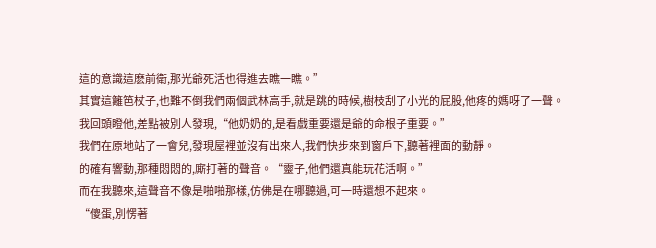這的意識這麽前衛,那光爺死活也得進去瞧一瞧。”
其實這籬笆杖子,也難不倒我們兩個武林高手,就是跳的時候,樹枝刮了小光的屁股,他疼的媽呀了一聲。
我回頭瞪他,差點被別人發現,“他奶奶的,是看戲重要還是爺的命根子重要。”
我們在原地站了一會兒,發現屋裡並沒有出來人,我們快步來到窗戶下,聽著裡面的動靜。
的確有響動,那種悶悶的,廝打著的聲音。“靈子,他們還真能玩花活啊。”
而在我聽來,這聲音不像是啪啪那樣,仿佛是在哪聽過,可一時還想不起來。
“傻蛋,別愣著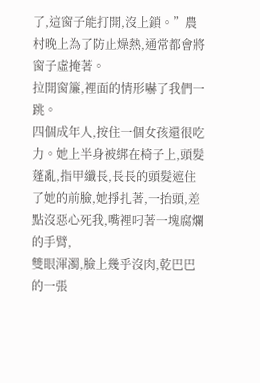了,這窗子能打開,沒上鎖。”農村晚上為了防止燥熱,通常都會將窗子虛掩著。
拉開窗簾,裡面的情形嚇了我們一跳。
四個成年人,按住一個女孩還很吃力。她上半身被綁在椅子上,頭髮蓬亂,指甲纖長,長長的頭髮遮住了她的前臉,她掙扎著,一抬頭,差點沒惡心死我,嘴裡叼著一塊腐爛的手臂,
雙眼渾濁,臉上幾乎沒肉,乾巴巴的一張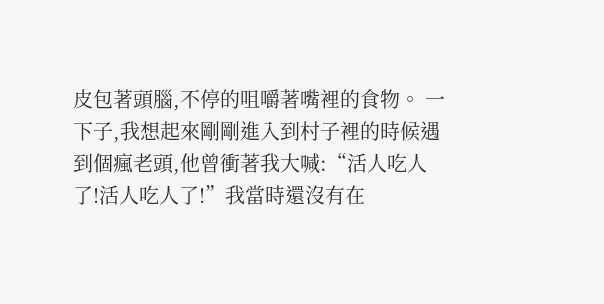皮包著頭腦,不停的咀嚼著嘴裡的食物。 一下子,我想起來剛剛進入到村子裡的時候遇到個瘋老頭,他曾衝著我大喊:“活人吃人了!活人吃人了!”我當時還沒有在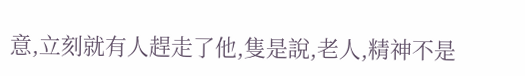意,立刻就有人趕走了他,隻是說,老人,精神不是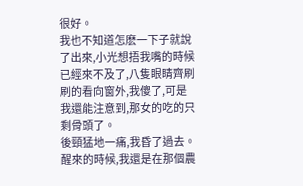很好。
我也不知道怎麽一下子就說了出來,小光想捂我嘴的時候已經來不及了,八隻眼睛齊刷刷的看向窗外,我傻了,可是我還能注意到,那女的吃的只剩骨頭了。
後頸猛地一痛,我昏了過去。
醒來的時候,我還是在那個農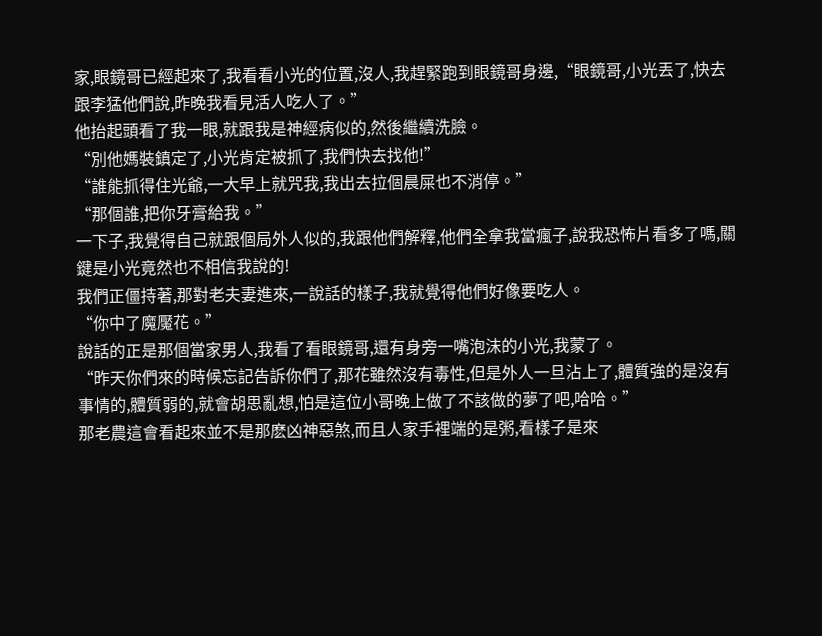家,眼鏡哥已經起來了,我看看小光的位置,沒人,我趕緊跑到眼鏡哥身邊,“眼鏡哥,小光丟了,快去跟李猛他們說,昨晚我看見活人吃人了。”
他抬起頭看了我一眼,就跟我是神經病似的,然後繼續洗臉。
“別他媽裝鎮定了,小光肯定被抓了,我們快去找他!”
“誰能抓得住光爺,一大早上就咒我,我出去拉個晨屎也不消停。”
“那個誰,把你牙膏給我。”
一下子,我覺得自己就跟個局外人似的,我跟他們解釋,他們全拿我當瘋子,說我恐怖片看多了嗎,關鍵是小光竟然也不相信我說的!
我們正僵持著,那對老夫妻進來,一說話的樣子,我就覺得他們好像要吃人。
“你中了魔魘花。”
說話的正是那個當家男人,我看了看眼鏡哥,還有身旁一嘴泡沫的小光,我蒙了。
“昨天你們來的時候忘記告訴你們了,那花雖然沒有毒性,但是外人一旦沾上了,體質強的是沒有事情的,體質弱的,就會胡思亂想,怕是這位小哥晚上做了不該做的夢了吧,哈哈。”
那老農這會看起來並不是那麽凶神惡煞,而且人家手裡端的是粥,看樣子是來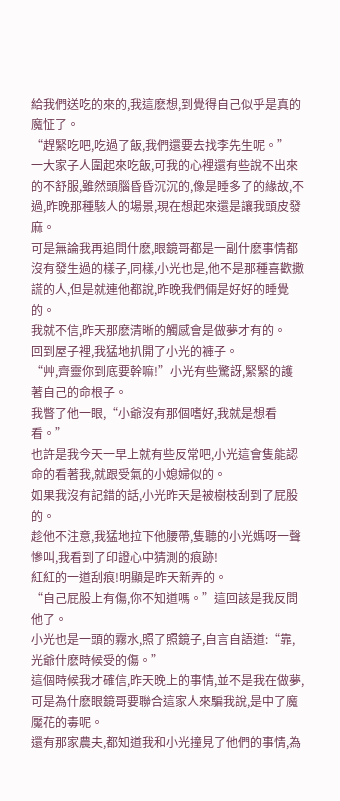給我們送吃的來的,我這麽想,到覺得自己似乎是真的魔怔了。
“趕緊吃吧,吃過了飯,我們還要去找李先生呢。”
一大家子人圍起來吃飯,可我的心裡還有些說不出來的不舒服,雖然頭腦昏昏沉沉的,像是睡多了的緣故,不過,昨晚那種駭人的場景,現在想起來還是讓我頭皮發麻。
可是無論我再追問什麽,眼鏡哥都是一副什麽事情都沒有發生過的樣子,同樣,小光也是,他不是那種喜歡撒謊的人,但是就連他都說,昨晚我們倆是好好的睡覺的。
我就不信,昨天那麽清晰的觸感會是做夢才有的。
回到屋子裡,我猛地扒開了小光的褲子。
“艸,齊靈你到底要幹嘛!”小光有些驚訝,緊緊的護著自己的命根子。
我瞥了他一眼,“小爺沒有那個嗜好,我就是想看看。”
也許是我今天一早上就有些反常吧,小光這會隻能認命的看著我,就跟受氣的小媳婦似的。
如果我沒有記錯的話,小光昨天是被樹枝刮到了屁股的。
趁他不注意,我猛地拉下他腰帶,隻聽的小光媽呀一聲慘叫,我看到了印證心中猜測的痕跡!
紅紅的一道刮痕!明顯是昨天新弄的。
“自己屁股上有傷,你不知道嗎。”這回該是我反問他了。
小光也是一頭的霧水,照了照鏡子,自言自語道:“靠,光爺什麽時候受的傷。”
這個時候我才確信,昨天晚上的事情,並不是我在做夢,可是為什麽眼鏡哥要聯合這家人來騙我說,是中了魔魘花的毒呢。
還有那家農夫,都知道我和小光撞見了他們的事情,為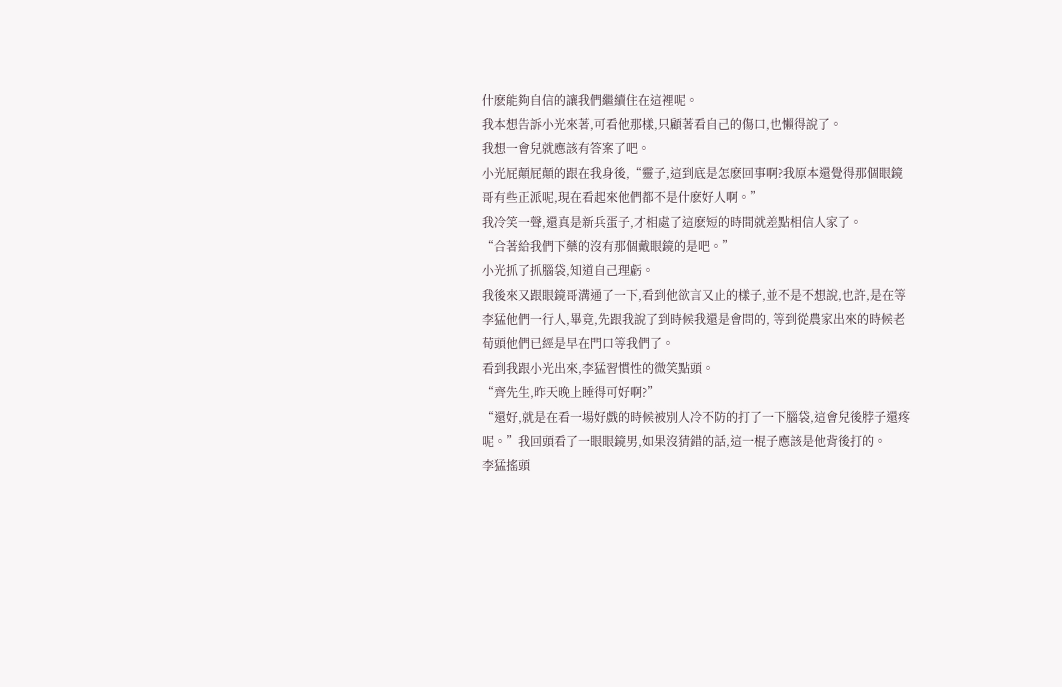什麽能夠自信的讓我們繼續住在這裡呢。
我本想告訴小光來著,可看他那樣,只顧著看自己的傷口,也懶得說了。
我想一會兒就應該有答案了吧。
小光屁顛屁顛的跟在我身後,“靈子,這到底是怎麽回事啊?我原本還覺得那個眼鏡哥有些正派呢,現在看起來他們都不是什麽好人啊。”
我冷笑一聲,還真是新兵蛋子,才相處了這麽短的時間就差點相信人家了。
“合著給我們下藥的沒有那個戴眼鏡的是吧。”
小光抓了抓腦袋,知道自己理虧。
我後來又跟眼鏡哥溝通了一下,看到他欲言又止的樣子,並不是不想說,也許,是在等李猛他們一行人,畢竟,先跟我說了到時候我還是會問的, 等到從農家出來的時候老荀頭他們已經是早在門口等我們了。
看到我跟小光出來,李猛習慣性的微笑點頭。
“齊先生,昨天晚上睡得可好啊?”
“還好,就是在看一場好戲的時候被別人冷不防的打了一下腦袋,這會兒後脖子還疼呢。”我回頭看了一眼眼鏡男,如果沒猜錯的話,這一棍子應該是他背後打的。
李猛搖頭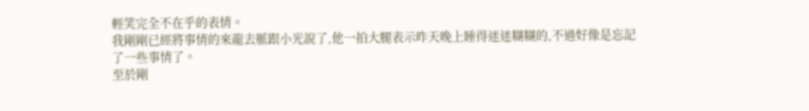輕笑完全不在乎的表情。
我剛剛已經將事情的來龍去脈跟小光說了,他一拍大腿表示昨天晚上睡得迷迷糊糊的,不過好像是忘記了一些事情了。
至於剛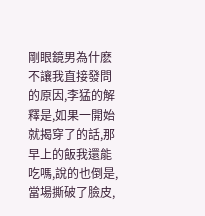剛眼鏡男為什麽不讓我直接發問的原因,李猛的解釋是,如果一開始就揭穿了的話,那早上的飯我還能吃嗎,說的也倒是,當場撕破了臉皮,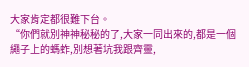大家肯定都很難下台。
“你們就別神神秘秘的了,大家一同出來的,都是一個繩子上的螞蚱,別想著坑我跟齊靈,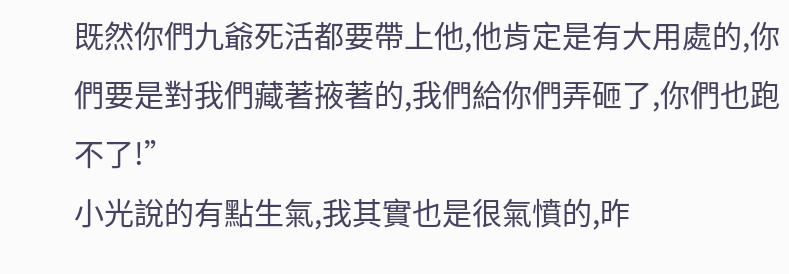既然你們九爺死活都要帶上他,他肯定是有大用處的,你們要是對我們藏著掖著的,我們給你們弄砸了,你們也跑不了!”
小光說的有點生氣,我其實也是很氣憤的,昨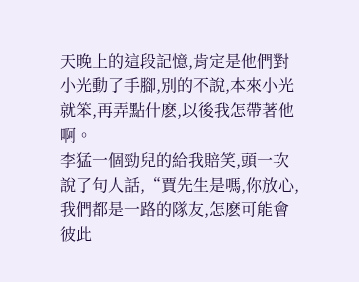天晚上的這段記憶,肯定是他們對小光動了手腳,別的不說,本來小光就笨,再弄點什麽,以後我怎帶著他啊。
李猛一個勁兒的給我賠笑,頭一次說了句人話,“賈先生是嗎,你放心,我們都是一路的隊友,怎麽可能會彼此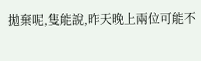拋棄呢,隻能說,昨天晚上兩位可能不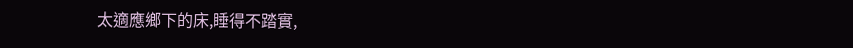太適應鄉下的床,睡得不踏實,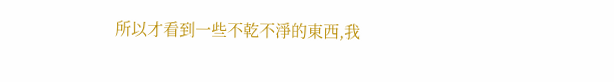所以才看到一些不乾不淨的東西,我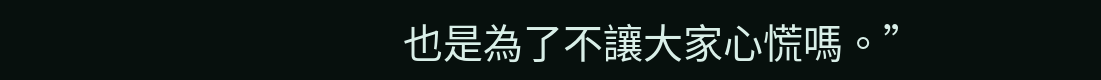也是為了不讓大家心慌嗎。”